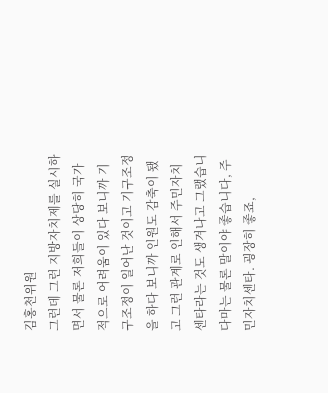김홍천위원
그런데 그런 지방자치제를 실시하면서 물론 저희들이 상당히 국가적으로 어려움이 있다 보니까 기구조정이 일어난 것이고 기구조정을 하다 보니까 인원도 감축이 됐고 그런 관계로 인해서 주민자치센타라는 것도 생겨나고 그랬습니다마는 물론 말이야 좋습니다, 주민자치센타. 굉장히 좋죠,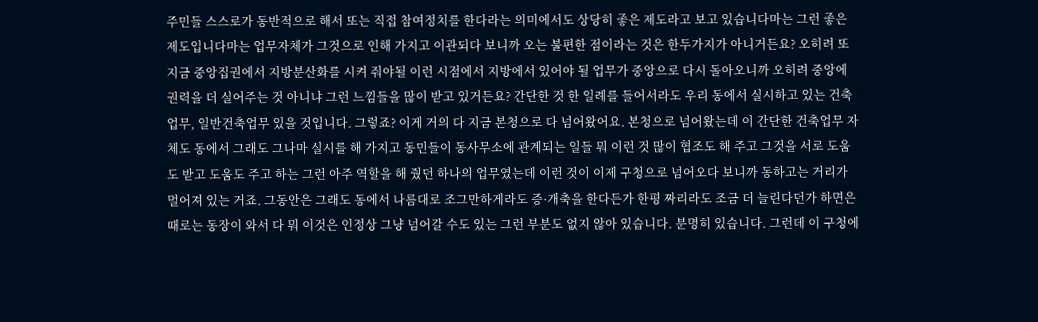주민들 스스로가 동반적으로 해서 또는 직접 참여정치를 한다라는 의미에서도 상당히 좋은 제도라고 보고 있습니다마는 그런 좋은 제도입니다마는 업무자체가 그것으로 인해 가지고 이관되다 보니까 오는 불편한 점이라는 것은 한두가지가 아니거든요? 오히려 또 지금 중앙집권에서 지방분산화를 시켜 줘야될 이런 시점에서 지방에서 있어야 될 업무가 중앙으로 다시 돌아오니까 오히려 중앙에 권력을 더 실어주는 것 아니냐 그런 느낌들을 많이 받고 있거든요? 간단한 것 한 일례를 들어서라도 우리 동에서 실시하고 있는 건축업무, 일반건축업무 있을 것입니다. 그렇죠? 이게 거의 다 지금 본청으로 다 넘어왔어요. 본청으로 넘어왔는데 이 간단한 건축업무 자체도 동에서 그래도 그나마 실시를 해 가지고 동민들이 동사무소에 관계되는 일들 뭐 이런 것 많이 협조도 해 주고 그것을 서로 도움도 받고 도움도 주고 하는 그런 아주 역할을 해 줬던 하나의 업무였는데 이런 것이 이제 구청으로 넘어오다 보니까 동하고는 거리가 멀어져 있는 거죠. 그동안은 그래도 동에서 나름대로 조그만하게라도 증·개축을 한다든가 한평 짜리라도 조금 더 늘린다던가 하면은 때로는 동장이 와서 다 뭐 이것은 인정상 그냥 넘어갈 수도 있는 그런 부분도 없지 않아 있습니다. 분명히 있습니다. 그런데 이 구청에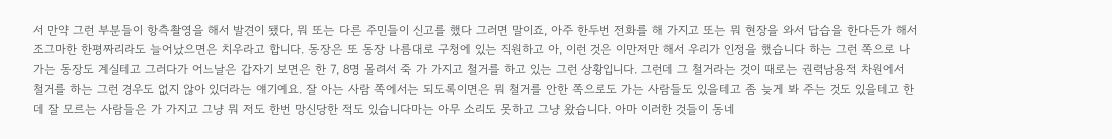서 만약 그런 부분들이 항측촬영을 해서 발견이 됐다, 뭐 또는 다른 주민들이 신고를 했다 그러면 말이죠, 아주 한두번 전화를 해 가지고 또는 뭐 현장을 와서 답습을 한다든가 해서 조그마한 한평짜리라도 늘어났으면은 치우라고 합니다. 동장은 또 동장 나름대로 구청에 있는 직원하고 아, 이런 것은 이만저만 해서 우리가 인정을 했습니다 하는 그런 쪽으로 나가는 동장도 계실테고 그러다가 어느날은 갑자기 보면은 한 7, 8명 몰려서 죽 가 가지고 철거를 하고 있는 그런 상황입니다. 그런데 그 철거라는 것이 때로는 권력남용적 차원에서 철거를 하는 그런 경우도 없지 않아 있더라는 얘기예요. 잘 아는 사람 쪽에서는 되도록이면은 뭐 철거를 안한 쪽으로도 가는 사람들도 있을테고 좀 늦게 봐 주는 것도 있을테고 한데 잘 모르는 사람들은 가 가지고 그냥 뭐 저도 한번 망신당한 적도 있습니다마는 아무 소리도 못하고 그냥 왔습니다. 아마 이러한 것들이 동네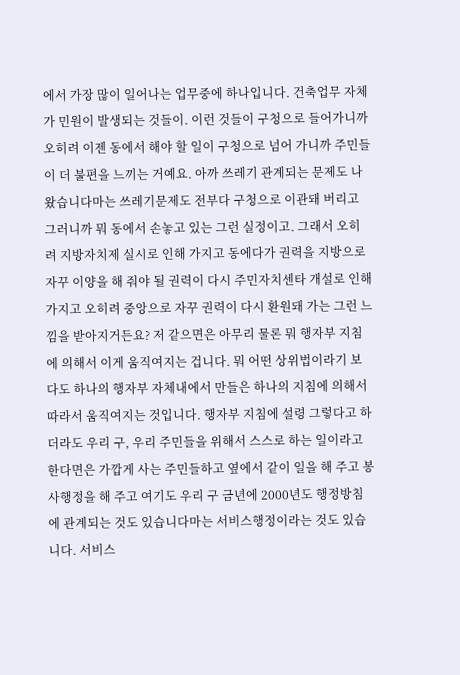에서 가장 많이 일어나는 업무중에 하나입니다. 건축업무 자체가 민원이 발생되는 것들이. 이런 것들이 구청으로 들어가니까 오히려 이젠 동에서 해야 할 일이 구청으로 넘어 가니까 주민들이 더 불편을 느끼는 거예요. 아까 쓰레기 관계되는 문제도 나왔습니다마는 쓰레기문제도 전부다 구청으로 이관돼 버리고 그러니까 뭐 동에서 손놓고 있는 그런 실정이고. 그래서 오히려 지방자치제 실시로 인해 가지고 동에다가 권력을 지방으로 자꾸 이양을 해 줘야 될 권력이 다시 주민자치센타 개설로 인해 가지고 오히려 중앙으로 자꾸 권력이 다시 환원돼 가는 그런 느낌을 받아지거든요? 저 같으면은 아무리 물론 뭐 행자부 지침에 의해서 이게 움직여지는 겁니다. 뭐 어떤 상위법이라기 보다도 하나의 행자부 자체내에서 만들은 하나의 지침에 의해서 따라서 움직여지는 것입니다. 행자부 지침에 설령 그렇다고 하더라도 우리 구, 우리 주민들을 위해서 스스로 하는 일이라고 한다면은 가깝게 사는 주민들하고 옆에서 같이 일을 해 주고 봉사행정을 해 주고 여기도 우리 구 금년에 2000년도 행정방침에 관계되는 것도 있습니다마는 서비스행정이라는 것도 있습니다. 서비스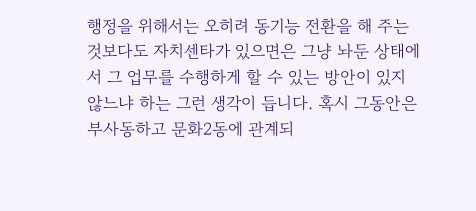행정을 위해서는 오히려 동기능 전환을 해 주는 것보다도 자치센타가 있으면은 그냥 놔둔 상태에서 그 업무를 수행하게 할 수 있는 방안이 있지 않느냐 하는 그런 생각이 듭니다. 혹시 그동안은 부사동하고 문화2동에 관계되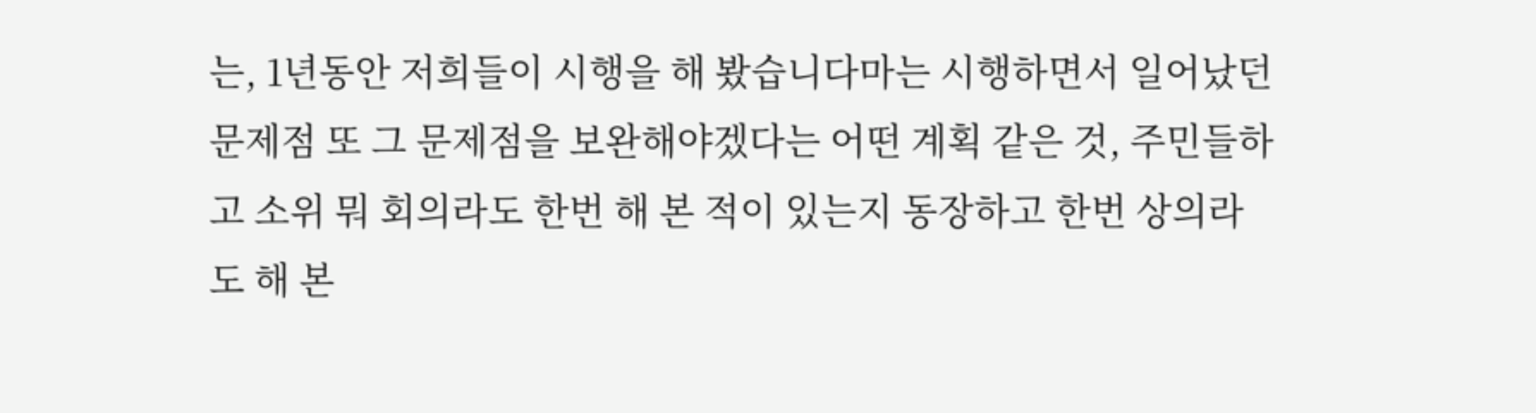는, 1년동안 저희들이 시행을 해 봤습니다마는 시행하면서 일어났던 문제점 또 그 문제점을 보완해야겠다는 어떤 계획 같은 것, 주민들하고 소위 뭐 회의라도 한번 해 본 적이 있는지 동장하고 한번 상의라도 해 본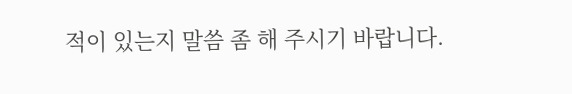적이 있는지 말씀 좀 해 주시기 바랍니다.